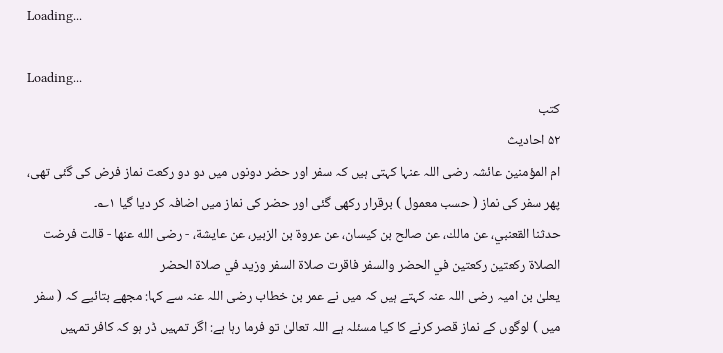Loading...

Loading...
کتب
۵۲ احادیث
ام المؤمنین عائشہ رضی اللہ عنہا کہتی ہیں کہ سفر اور حضر دونوں میں دو دو رکعت نماز فرض کی گئی تھی، پھر سفر کی نماز ( حسب معمول ) برقرار رکھی گئی اور حضر کی نماز میں اضافہ کر دیا گیا ۱؎۔
حدثنا القعنبي، عن مالك، عن صالح بن كيسان، عن عروة بن الزبير، عن عايشة، - رضى الله عنها - قالت فرضت الصلاة ركعتين ركعتين في الحضر والسفر فاقرت صلاة السفر وزيد في صلاة الحضر
یعلیٰ بن امیہ رضی اللہ عنہ کہتے ہیں کہ میں نے عمر بن خطاب رضی اللہ عنہ سے کہا: مجھے بتائیے کہ ( سفر میں ) لوگوں کے نماز قصر کرنے کا کیا مسئلہ ہے اللہ تعالیٰ تو فرما رہا ہے: اگر تمہیں ڈر ہو کہ کافر تمہیں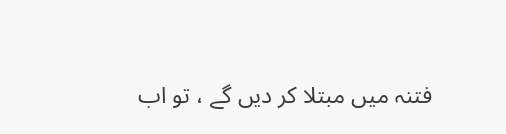فتنہ میں مبتلا کر دیں گے ، تو اب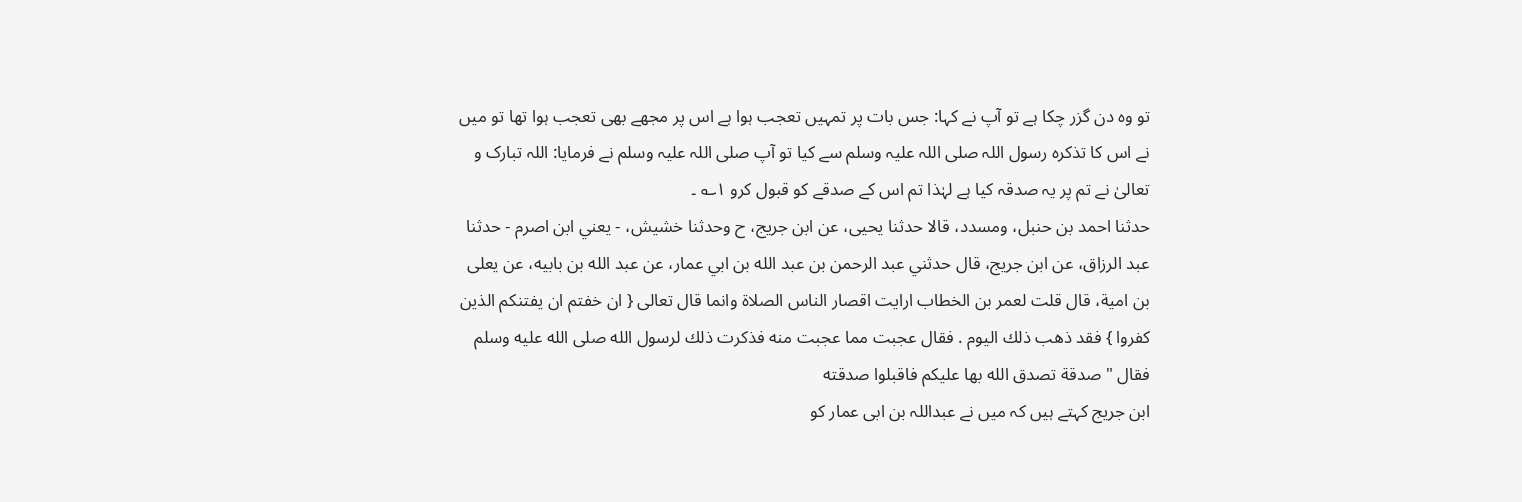تو وہ دن گزر چکا ہے تو آپ نے کہا: جس بات پر تمہیں تعجب ہوا ہے اس پر مجھے بھی تعجب ہوا تھا تو میں نے اس کا تذکرہ رسول اللہ صلی اللہ علیہ وسلم سے کیا تو آپ صلی اللہ علیہ وسلم نے فرمایا: اللہ تبارک و تعالیٰ نے تم پر یہ صدقہ کیا ہے لہٰذا تم اس کے صدقے کو قبول کرو ۱؎ ۔
حدثنا احمد بن حنبل، ومسدد، قالا حدثنا يحيى، عن ابن جريج، ح وحدثنا خشيش، - يعني ابن اصرم - حدثنا عبد الرزاق، عن ابن جريج، قال حدثني عبد الرحمن بن عبد الله بن ابي عمار، عن عبد الله بن بابيه، عن يعلى بن امية، قال قلت لعمر بن الخطاب ارايت اقصار الناس الصلاة وانما قال تعالى { ان خفتم ان يفتنكم الذين كفروا } فقد ذهب ذلك اليوم . فقال عجبت مما عجبت منه فذكرت ذلك لرسول الله صلى الله عليه وسلم فقال " صدقة تصدق الله بها عليكم فاقبلوا صدقته
ابن جریج کہتے ہیں کہ میں نے عبداللہ بن ابی عمار کو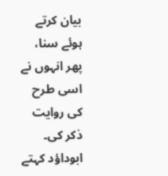بیان کرتے ہوئے سنا، پھر انہوں نے اسی طرح کی روایت ذکر کی۔ ابوداؤد کہتے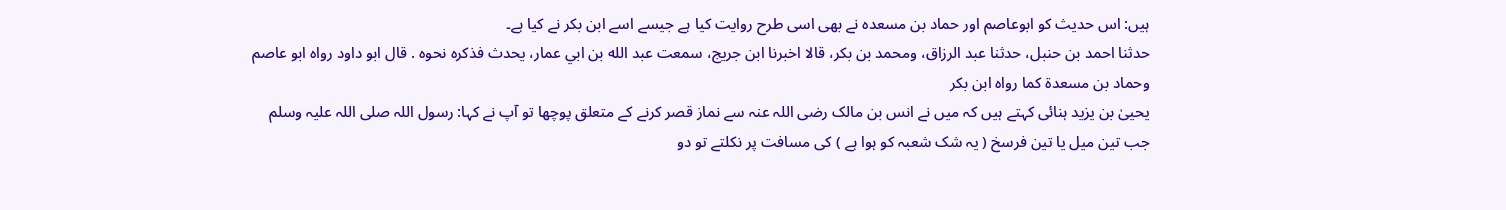ہیں: اس حدیث کو ابوعاصم اور حماد بن مسعدہ نے بھی اسی طرح روایت کیا ہے جیسے اسے ابن بکر نے کیا ہے۔
حدثنا احمد بن حنبل، حدثنا عبد الرزاق، ومحمد بن بكر، قالا اخبرنا ابن جريج، سمعت عبد الله بن ابي عمار، يحدث فذكره نحوه . قال ابو داود رواه ابو عاصم وحماد بن مسعدة كما رواه ابن بكر
یحییٰ بن یزید ہنائی کہتے ہیں کہ میں نے انس بن مالک رضی اللہ عنہ سے نماز قصر کرنے کے متعلق پوچھا تو آپ نے کہا: رسول اللہ صلی اللہ علیہ وسلم جب تین میل یا تین فرسخ ( یہ شک شعبہ کو ہوا ہے ) کی مسافت پر نکلتے تو دو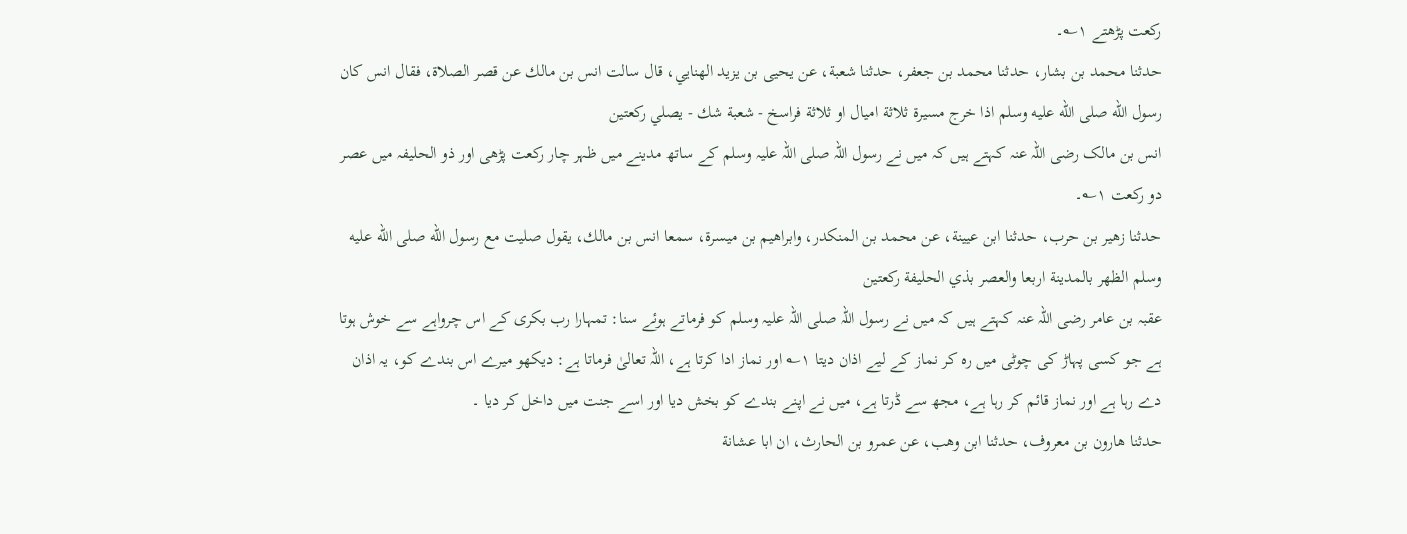رکعت پڑھتے ۱؎۔
حدثنا محمد بن بشار، حدثنا محمد بن جعفر، حدثنا شعبة، عن يحيى بن يزيد الهنايي، قال سالت انس بن مالك عن قصر الصلاة، فقال انس كان رسول الله صلى الله عليه وسلم اذا خرج مسيرة ثلاثة اميال او ثلاثة فراسخ - شعبة شك - يصلي ركعتين
انس بن مالک رضی اللہ عنہ کہتے ہیں کہ میں نے رسول اللہ صلی اللہ علیہ وسلم کے ساتھ مدینے میں ظہر چار رکعت پڑھی اور ذو الحلیفہ میں عصر دو رکعت ۱؎۔
حدثنا زهير بن حرب، حدثنا ابن عيينة، عن محمد بن المنكدر، وابراهيم بن ميسرة، سمعا انس بن مالك، يقول صليت مع رسول الله صلى الله عليه وسلم الظهر بالمدينة اربعا والعصر بذي الحليفة ركعتين
عقبہ بن عامر رضی اللہ عنہ کہتے ہیں کہ میں نے رسول اللہ صلی اللہ علیہ وسلم کو فرماتے ہوئے سنا: تمہارا رب بکری کے اس چرواہے سے خوش ہوتا ہے جو کسی پہاڑ کی چوٹی میں رہ کر نماز کے لیے اذان دیتا ۱؎ اور نماز ادا کرتا ہے، اللہ تعالیٰ فرماتا ہے: دیکھو میرے اس بندے کو، یہ اذان دے رہا ہے اور نماز قائم کر رہا ہے، مجھ سے ڈرتا ہے، میں نے اپنے بندے کو بخش دیا اور اسے جنت میں داخل کر دیا ۔
حدثنا هارون بن معروف، حدثنا ابن وهب، عن عمرو بن الحارث، ان ابا عشانة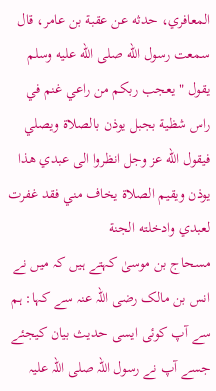المعافري، حدثه عن عقبة بن عامر، قال سمعت رسول الله صلى الله عليه وسلم يقول " يعجب ربكم من راعي غنم في راس شظية بجبل يوذن بالصلاة ويصلي فيقول الله عز وجل انظروا الى عبدي هذا يوذن ويقيم الصلاة يخاف مني فقد غفرت لعبدي وادخلته الجنة
مسحاج بن موسیٰ کہتے ہیں کہ میں نے انس بن مالک رضی اللہ عنہ سے کہا: ہم سے آپ کوئی ایسی حدیث بیان کیجئے جسے آپ نے رسول اللہ صلی اللہ علیہ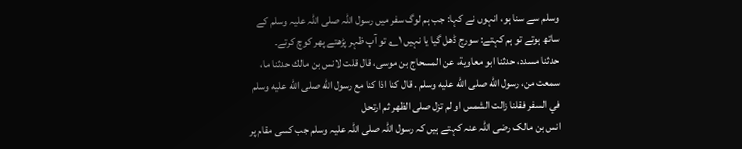وسلم سے سنا ہو، انہوں نے کہا: جب ہم لوگ سفر میں رسول اللہ صلی اللہ علیہ وسلم کے ساتھ ہوتے تو ہم کہتے: سورج ڈھل گیا یا نہیں ۱؎ تو آپ ظہر پڑھتے پھر کوچ کرتے۔
حدثنا مسدد، حدثنا ابو معاوية، عن المسحاج بن موسى، قال قلت لانس بن مالك حدثنا ما، سمعت من، رسول الله صلى الله عليه وسلم . قال كنا اذا كنا مع رسول الله صلى الله عليه وسلم في السفر فقلنا زالت الشمس او لم تزل صلى الظهر ثم ارتحل
انس بن مالک رضی اللہ عنہ کہتے ہیں کہ رسول اللہ صلی اللہ علیہ وسلم جب کسی مقام پر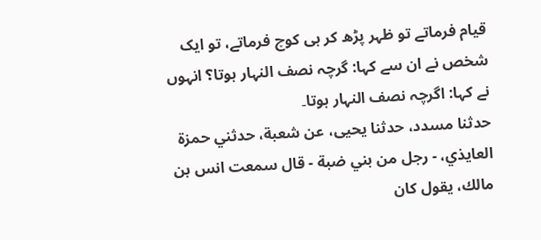قیام فرماتے تو ظہر پڑھ کر ہی کوچ فرماتے، تو ایک شخص نے ان سے کہا: گرچہ نصف النہار ہوتا؟ انہوں نے کہا: اگرچہ نصف النہار ہوتا۔
حدثنا مسدد، حدثنا يحيى، عن شعبة، حدثني حمزة العايذي، - رجل من بني ضبة - قال سمعت انس بن مالك، يقول كان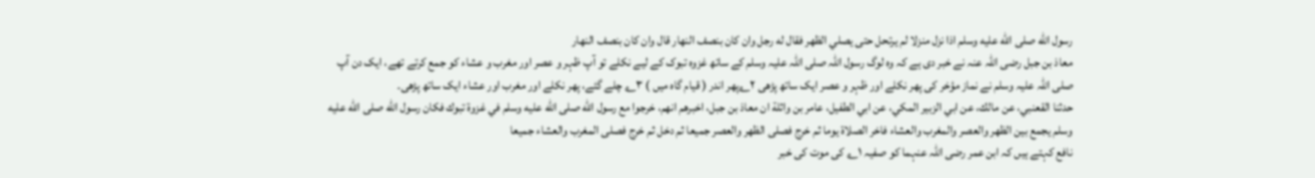رسول الله صلى الله عليه وسلم اذا نزل منزلا لم يرتحل حتى يصلي الظهر فقال له رجل وان كان بنصف النهار قال وان كان بنصف النهار
معاذ بن جبل رضی اللہ عنہ نے خبر دی ہے کہ وہ لوگ رسول اللہ صلی اللہ علیہ وسلم کے ساتھ غزوہ تبوک کے لیے نکلے تو آپ ظہر و عصر اور مغرب و عشاء کو جمع کرتے تھے، ایک دن آپ صلی اللہ علیہ وسلم نے نماز مؤخر کی پھر نکلے اور ظہر و عصر ایک ساتھ پڑھی ۲؎پھر اندر ( قیام گاہ میں ) ۳؎ چلے گئے، پھر نکلے اور مغرب اور عشاء ایک ساتھ پڑھی۔
حدثنا القعنبي، عن مالك، عن ابي الزبير المكي، عن ابي الطفيل، عامر بن واثلة ان معاذ بن جبل، اخبرهم انهم، خرجوا مع رسول الله صلى الله عليه وسلم في غزوة تبوك فكان رسول الله صلى الله عليه وسلم يجمع بين الظهر والعصر والمغرب والعشاء فاخر الصلاة يوما ثم خرج فصلى الظهر والعصر جميعا ثم دخل ثم خرج فصلى المغرب والعشاء جميعا
نافع کہتے ہیں کہ ابن عمر رضی اللہ عنہما کو صفیہ ۱؎ کی موت کی خبر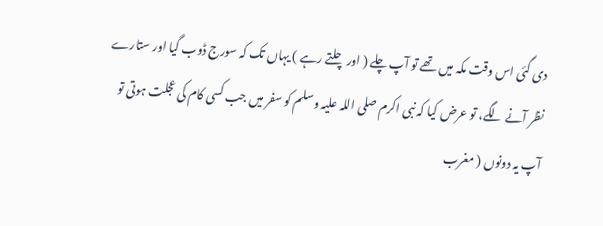دی گئی اس وقت مکہ میں تھے تو آپ چلے ( اور چلتے رہے ) یہاں تک کہ سورج ڈوب گیا اور ستارے نظر آنے لگے، تو عرض کیا کہ نبی اکرم صلی اللہ علیہ وسلم کو سفر میں جب کسی کام کی عجلت ہوتی تو آپ یہ دونوں ( مغرب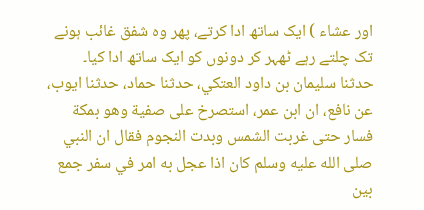اور عشاء ) ایک ساتھ ادا کرتے، پھر وہ شفق غائب ہونے تک چلتے رہے ٹھہر کر دونوں کو ایک ساتھ ادا کیا۔
حدثنا سليمان بن داود العتكي، حدثنا حماد، حدثنا ايوب، عن نافع، ان ابن عمر، استصرخ على صفية وهو بمكة فسار حتى غربت الشمس وبدت النجوم فقال ان النبي صلى الله عليه وسلم كان اذا عجل به امر في سفر جمع بين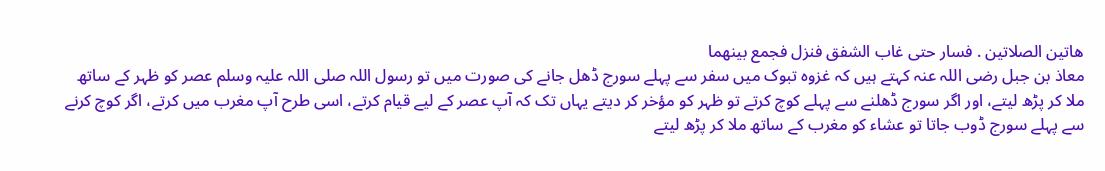هاتين الصلاتين . فسار حتى غاب الشفق فنزل فجمع بينهما
معاذ بن جبل رضی اللہ عنہ کہتے ہیں کہ غزوہ تبوک میں سفر سے پہلے سورج ڈھل جانے کی صورت میں تو رسول اللہ صلی اللہ علیہ وسلم عصر کو ظہر کے ساتھ ملا کر پڑھ لیتے، اور اگر سورج ڈھلنے سے پہلے کوچ کرتے تو ظہر کو مؤخر کر دیتے یہاں تک کہ آپ عصر کے لیے قیام کرتے، اسی طرح آپ مغرب میں کرتے، اگر کوچ کرنے سے پہلے سورج ڈوب جاتا تو عشاء کو مغرب کے ساتھ ملا کر پڑھ لیتے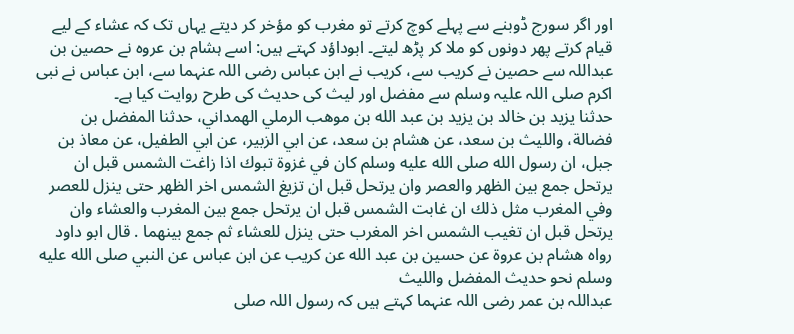اور اگر سورج ڈوبنے سے پہلے کوچ کرتے تو مغرب کو مؤخر کر دیتے یہاں تک کہ عشاء کے لیے قیام کرتے پھر دونوں کو ملا کر پڑھ لیتے۔ ابوداؤد کہتے ہیں: اسے ہشام بن عروہ نے حصین بن عبداللہ سے حصین نے کریب سے، کریب نے ابن عباس رضی اللہ عنہما سے، ابن عباس نے نبی اکرم صلی اللہ علیہ وسلم سے مفضل اور لیث کی حدیث کی طرح روایت کیا ہے۔
حدثنا يزيد بن خالد بن يزيد بن عبد الله بن موهب الرملي الهمداني، حدثنا المفضل بن فضالة، والليث بن سعد، عن هشام بن سعد، عن ابي الزبير، عن ابي الطفيل، عن معاذ بن جبل، ان رسول الله صلى الله عليه وسلم كان في غزوة تبوك اذا زاغت الشمس قبل ان يرتحل جمع بين الظهر والعصر وان يرتحل قبل ان تزيغ الشمس اخر الظهر حتى ينزل للعصر وفي المغرب مثل ذلك ان غابت الشمس قبل ان يرتحل جمع بين المغرب والعشاء وان يرتحل قبل ان تغيب الشمس اخر المغرب حتى ينزل للعشاء ثم جمع بينهما . قال ابو داود رواه هشام بن عروة عن حسين بن عبد الله عن كريب عن ابن عباس عن النبي صلى الله عليه وسلم نحو حديث المفضل والليث
عبداللہ بن عمر رضی اللہ عنہما کہتے ہیں کہ رسول اللہ صلی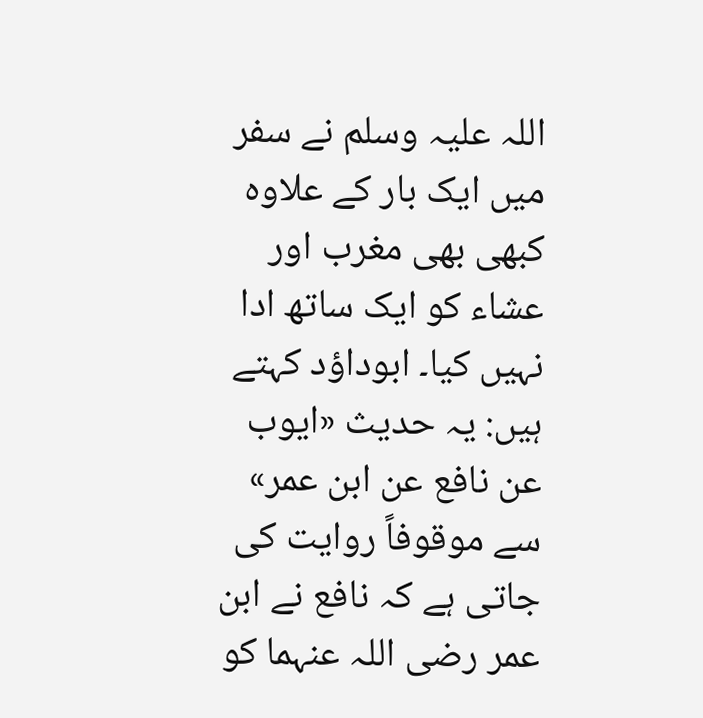اللہ علیہ وسلم نے سفر میں ایک بار کے علاوہ کبھی بھی مغرب اور عشاء کو ایک ساتھ ادا نہیں کیا۔ ابوداؤد کہتے ہیں: یہ حدیث «ایوب عن نافع عن ابن عمر» سے موقوفاً روایت کی جاتی ہے کہ نافع نے ابن عمر رضی اللہ عنہما کو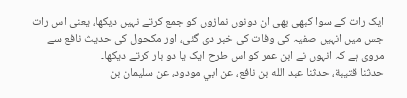ایک رات کے سوا کبھی بھی ان دونوں نمازوں کو جمع کرتے نہیں دیکھا، یعنی اس رات جس میں انہیں صفیہ کی وفات کی خبر دی گئی، اور مکحول کی حدیث نافع سے مروی ہے کہ انہوں نے ابن عمر کو اس طرح ایک یا دو بار کرتے دیکھا۔
حدثنا قتيبة، حدثنا عبد الله بن نافع، عن ابي مودود، عن سليمان بن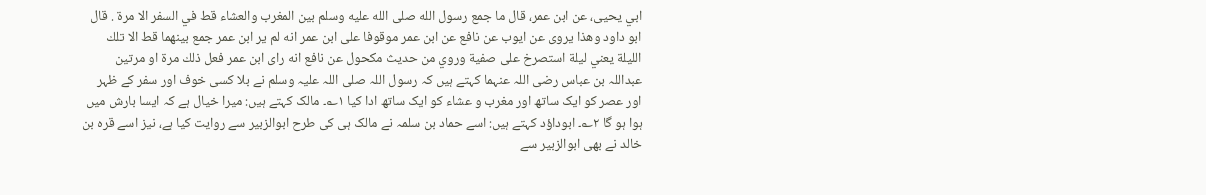ابي يحيى، عن ابن عمر، قال ما جمع رسول الله صلى الله عليه وسلم بين المغرب والعشاء قط في السفر الا مرة . قال ابو داود وهذا يروى عن ايوب عن نافع عن ابن عمر موقوفا على ابن عمر انه لم ير ابن عمر جمع بينهما قط الا تلك الليلة يعني ليلة استصرخ على صفية وروي من حديث مكحول عن نافع انه راى ابن عمر فعل ذلك مرة او مرتين
عبداللہ بن عباس رضی اللہ عنہما کہتے ہیں کہ رسول اللہ صلی اللہ علیہ وسلم نے بلا کسی خوف اور سفر کے ظہر اور عصر کو ایک ساتھ اور مغرب و عشاء کو ایک ساتھ ادا کیا ۱؎۔ مالک کہتے ہیں: میرا خیال ہے کہ ایسا بارش میں ہوا ہو گا ۲؎۔ ابوداؤد کہتے ہیں: اسے حماد بن سلمہ نے مالک ہی کی طرح ابوالزبیر سے روایت کیا ہے، نیز اسے قرہ بن خالد نے بھی ابوالزبیر سے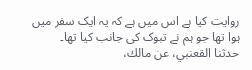روایت کیا ہے اس میں ہے کہ یہ ایک سفر میں ہوا تھا جو ہم نے تبوک کی جانب کیا تھا۔
حدثنا القعنبي، عن مالك،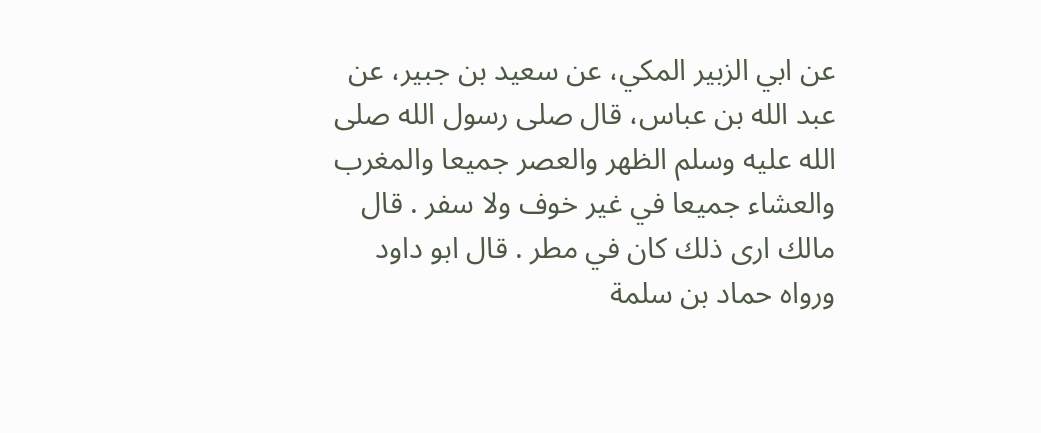عن ابي الزبير المكي، عن سعيد بن جبير، عن عبد الله بن عباس، قال صلى رسول الله صلى الله عليه وسلم الظهر والعصر جميعا والمغرب والعشاء جميعا في غير خوف ولا سفر . قال مالك ارى ذلك كان في مطر . قال ابو داود ورواه حماد بن سلمة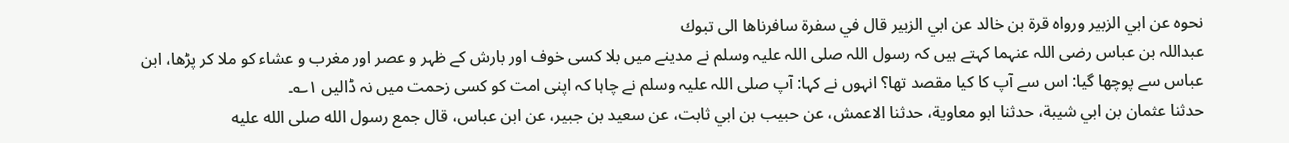نحوه عن ابي الزبير ورواه قرة بن خالد عن ابي الزبير قال في سفرة سافرناها الى تبوك
عبداللہ بن عباس رضی اللہ عنہما کہتے ہیں کہ رسول اللہ صلی اللہ علیہ وسلم نے مدینے میں بلا کسی خوف اور بارش کے ظہر و عصر اور مغرب و عشاء کو ملا کر پڑھا، ابن عباس سے پوچھا گیا: اس سے آپ کا کیا مقصد تھا؟ انہوں نے کہا: آپ صلی اللہ علیہ وسلم نے چاہا کہ اپنی امت کو کسی زحمت میں نہ ڈالیں ۱؎۔
حدثنا عثمان بن ابي شيبة، حدثنا ابو معاوية، حدثنا الاعمش، عن حبيب بن ابي ثابت، عن سعيد بن جبير، عن ابن عباس، قال جمع رسول الله صلى الله عليه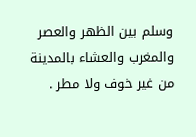وسلم بين الظهر والعصر والمغرب والعشاء بالمدينة من غير خوف ولا مطر .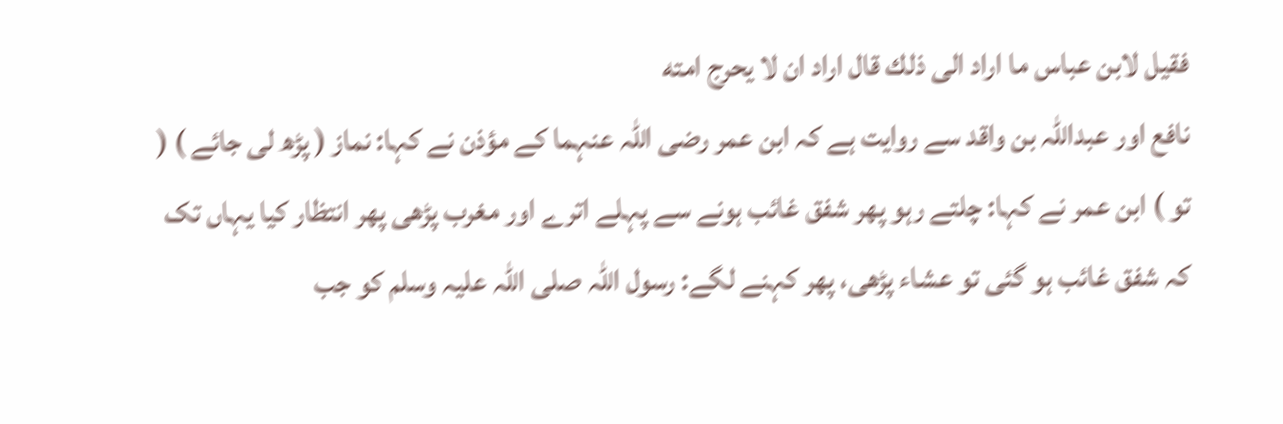فقيل لابن عباس ما اراد الى ذلك قال اراد ان لا يحرج امته
نافع اور عبداللہ بن واقد سے روایت ہے کہ ابن عمر رضی اللہ عنہما کے مؤذن نے کہا: نماز ( پڑھ لی جائے ) ( تو ) ابن عمر نے کہا: چلتے رہو پھر شفق غائب ہونے سے پہلے اترے اور مغرب پڑھی پھر انتظار کیا یہاں تک کہ شفق غائب ہو گئی تو عشاء پڑھی، پھر کہنے لگے: رسول اللہ صلی اللہ علیہ وسلم کو جب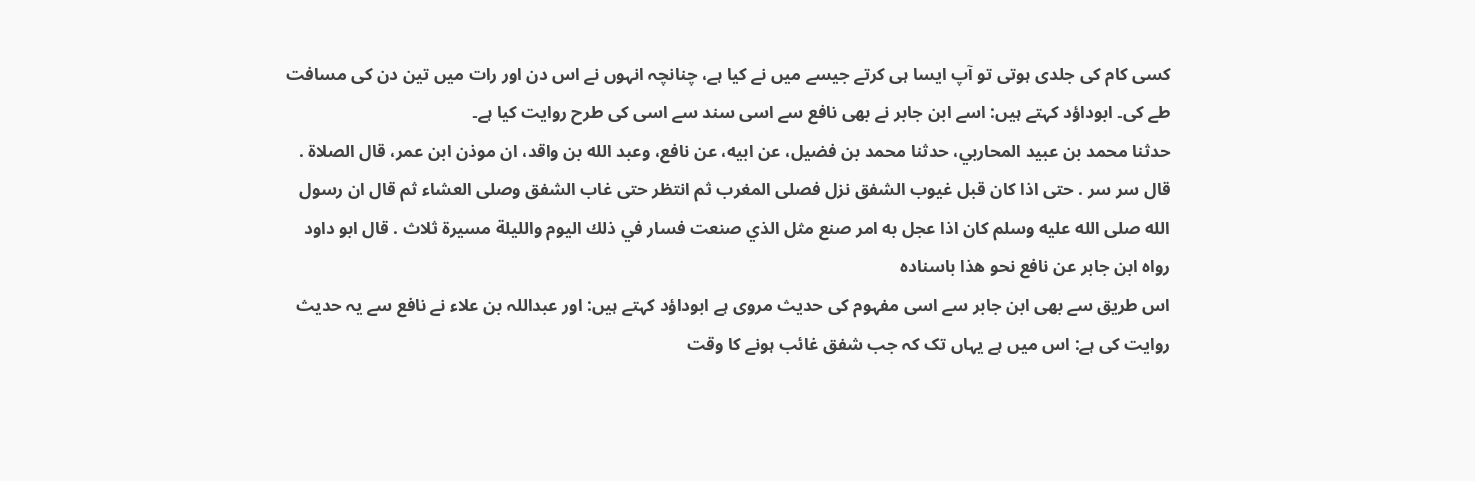کسی کام کی جلدی ہوتی تو آپ ایسا ہی کرتے جیسے میں نے کیا ہے، چنانچہ انہوں نے اس دن اور رات میں تین دن کی مسافت طے کی۔ ابوداؤد کہتے ہیں: اسے ابن جابر نے بھی نافع سے اسی سند سے اسی کی طرح روایت کیا ہے۔
حدثنا محمد بن عبيد المحاربي، حدثنا محمد بن فضيل، عن ابيه، عن نافع، وعبد الله بن واقد، ان موذن ابن عمر، قال الصلاة . قال سر سر . حتى اذا كان قبل غيوب الشفق نزل فصلى المغرب ثم انتظر حتى غاب الشفق وصلى العشاء ثم قال ان رسول الله صلى الله عليه وسلم كان اذا عجل به امر صنع مثل الذي صنعت فسار في ذلك اليوم والليلة مسيرة ثلاث . قال ابو داود رواه ابن جابر عن نافع نحو هذا باسناده
اس طریق سے بھی ابن جابر سے اسی مفہوم کی حدیث مروی ہے ابوداؤد کہتے ہیں: اور عبداللہ بن علاء نے نافع سے یہ حدیث روایت کی ہے: اس میں ہے یہاں تک کہ جب شفق غائب ہونے کا وقت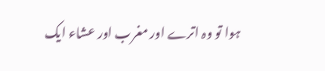ہوا تو وہ اترے اور مغرب اور عشاء ایک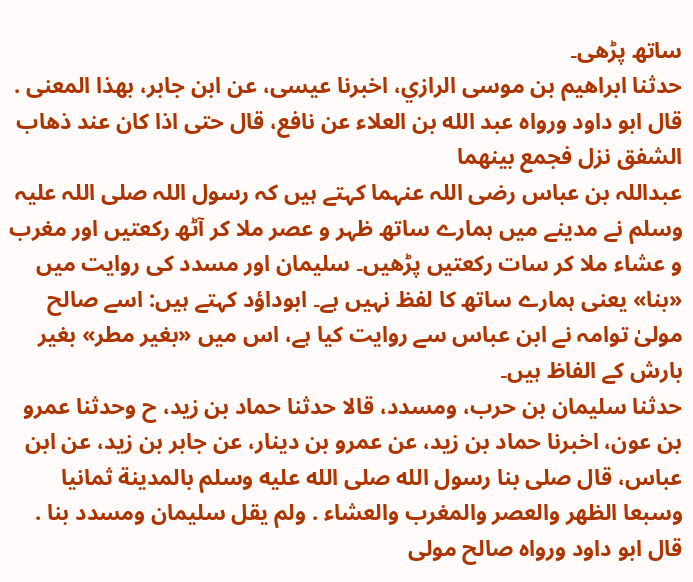ساتھ پڑھی۔
حدثنا ابراهيم بن موسى الرازي، اخبرنا عيسى، عن ابن جابر، بهذا المعنى . قال ابو داود ورواه عبد الله بن العلاء عن نافع، قال حتى اذا كان عند ذهاب الشفق نزل فجمع بينهما
عبداللہ بن عباس رضی اللہ عنہما کہتے ہیں کہ رسول اللہ صلی اللہ علیہ وسلم نے مدینے میں ہمارے ساتھ ظہر و عصر ملا کر آٹھ رکعتیں اور مغرب و عشاء ملا کر سات رکعتیں پڑھیں۔ سلیمان اور مسدد کی روایت میں «بنا» یعنی ہمارے ساتھ کا لفظ نہیں ہے۔ ابوداؤد کہتے ہیں: اسے صالح مولیٰ توامہ نے ابن عباس سے روایت کیا ہے، اس میں «بغير مطر» بغیر بارش کے الفاظ ہیں۔
حدثنا سليمان بن حرب، ومسدد، قالا حدثنا حماد بن زيد، ح وحدثنا عمرو بن عون، اخبرنا حماد بن زيد، عن عمرو بن دينار، عن جابر بن زيد، عن ابن عباس، قال صلى بنا رسول الله صلى الله عليه وسلم بالمدينة ثمانيا وسبعا الظهر والعصر والمغرب والعشاء . ولم يقل سليمان ومسدد بنا . قال ابو داود ورواه صالح مولى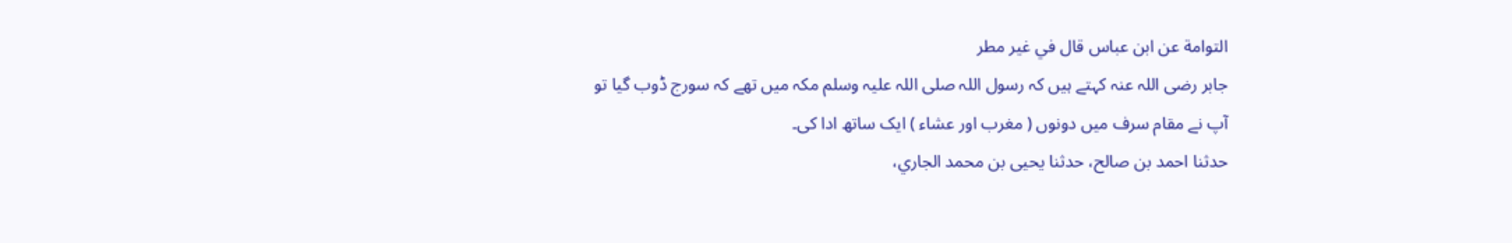التوامة عن ابن عباس قال في غير مطر
جابر رضی اللہ عنہ کہتے ہیں کہ رسول اللہ صلی اللہ علیہ وسلم مکہ میں تھے کہ سورج ڈوب گیا تو آپ نے مقام سرف میں دونوں ( مغرب اور عشاء ) ایک ساتھ ادا کی۔
حدثنا احمد بن صالح، حدثنا يحيى بن محمد الجاري،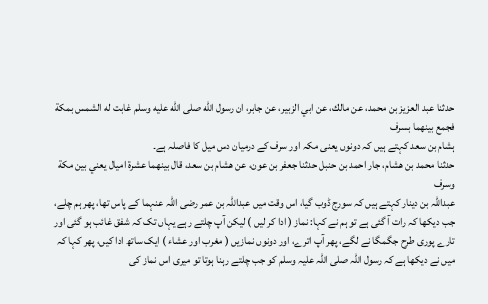حدثنا عبد العزيز بن محمد، عن مالك، عن ابي الزبير، عن جابر، ان رسول الله صلى الله عليه وسلم غابت له الشمس بمكة فجمع بينهما بسرف
ہشام بن سعد کہتے ہیں کہ دونوں یعنی مکہ اور سرف کے درمیان دس میل کا فاصلہ ہے۔
حدثنا محمد بن هشام، جار احمد بن حنبل حدثنا جعفر بن عون، عن هشام بن سعد، قال بينهما عشرة اميال يعني بين مكة وسرف
عبداللہ بن دینار کہتے ہیں کہ سورج ڈوب گیا، اس وقت میں عبداللہ بن عمر رضی اللہ عنہما کے پاس تھا، پھر ہم چلے، جب دیکھا کہ رات آ گئی ہے تو ہم نے کہا: نماز ( ادا کر لیں ) لیکن آپ چلتے رہے یہاں تک کہ شفق غائب ہو گئی اور تارے پوری طرح جگمگا نے لگے، پھر آپ اترے، اور دونوں نمازیں ( مغرب اور عشاء ) ایک ساتھ ادا کیں، پھر کہا کہ میں نے دیکھا ہے کہ رسول اللہ صلی اللہ علیہ وسلم کو جب چلتے رہنا ہوتا تو میری اس نماز کی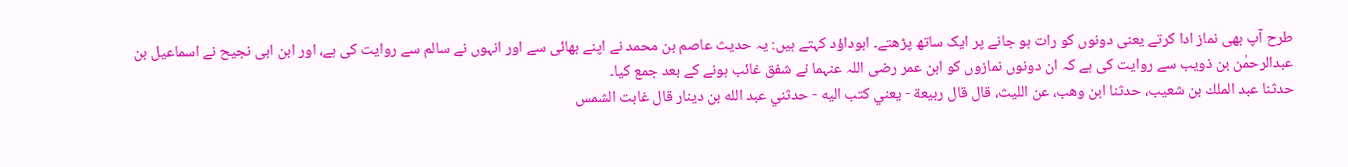طرح آپ بھی نماز ادا کرتے یعنی دونوں کو رات ہو جانے پر ایک ساتھ پڑھتے۔ ابوداؤد کہتے ہیں: یہ حدیث عاصم بن محمد نے اپنے بھائی سے اور انہوں نے سالم سے روایت کی ہے، اور ابن ابی نجیح نے اسماعیل بن عبدالرحمٰن بن ذویب سے روایت کی ہے کہ ان دونوں نمازوں کو ابن عمر رضی اللہ عنہما نے شفق غائب ہونے کے بعد جمع کیا۔
حدثنا عبد الملك بن شعيب، حدثنا ابن وهب، عن الليث، قال قال ربيعة - يعني كتب اليه - حدثني عبد الله بن دينار قال غابت الشمس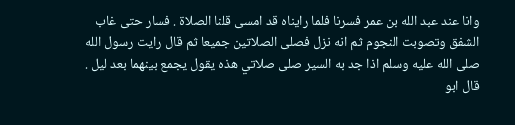وانا عند عبد الله بن عمر فسرنا فلما رايناه قد امسى قلنا الصلاة . فسار حتى غاب الشفق وتصوبت النجوم ثم انه نزل فصلى الصلاتين جميعا ثم قال رايت رسول الله صلى الله عليه وسلم اذا جد به السير صلى صلاتي هذه يقول يجمع بينهما بعد ليل . قال ابو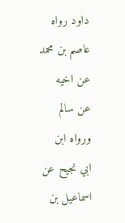داود رواه عاصم بن محمد عن اخيه عن سالم ورواه ابن ابي نجيح عن اسماعيل بن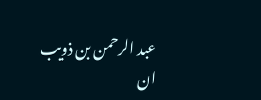عبد الرحمن بن ذويب ان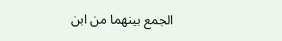الجمع بينهما من ابن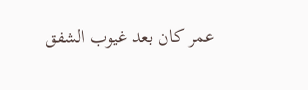عمر كان بعد غيوب الشفق